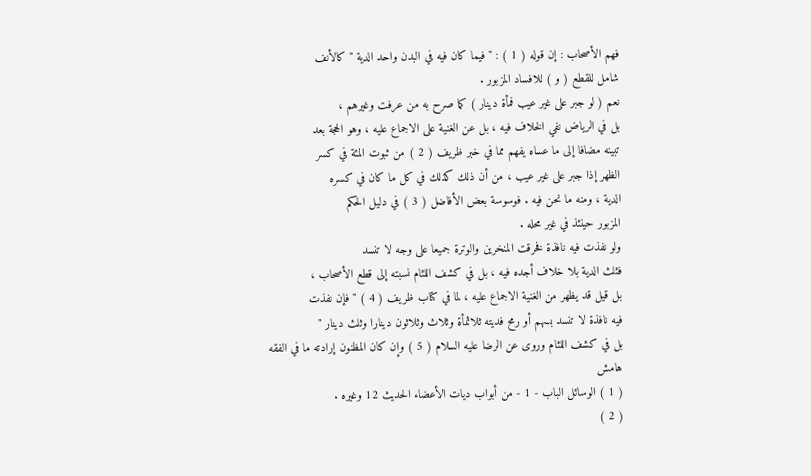فهم الأصحاب : إن قوله ( 1 ) : " فيما كان فيه في البدن واحد الدية " كالأنف
شامل للقطع ( و ) للافساد المزبور .
نعم ( لو جبر على غير عيب فمأة دينار ) كما صرح به من عرفت وغيرهم ،
بل في الرياض نفي الخلاف فيه ، بل عن الغنية على الاجماع عليه ، وهو الحجة بعد
تبينه مضافا إلى ما عساه يفهم مما في خبر ظريف ( 2 ) من ثبوت المئة في كسر
الظهر إذا جبر على غير عيب ، من أن ذلك كذلك في كل ما كان في كسره
الدية ، ومنه ما نحن فيه . فوسوسة بعض الأفاضل ( 3 ) في دليل الحكم
المزبور حينئذ في غير محله .
ولو نفذت فيه نافذة فخرقت المنخرين والوترة جميعا على وجه لا تنسد
فثلث الدية بلا خلاف أجده فيه ، بل في كشف اللثام نسبته إلى قطع الأصحاب ،
بل قيل قد يظهر من الغنية الاجماع عليه ، لما في كتاب ظريف ( 4 ) " فإن نفذت
فيه نافذة لا تنسد بسهم أو رمح فديته ثلاثمأة وثلاث وثلاثون دينارا وثلث دينار "
بل في كشف اللثام وروى عن الرضا عليه السلام ( 5 ) وإن كان المظنون إرادته ما في الفقه
هامش
( 1 ) الوسائل الباب - 1 - من أبواب ديات الأعضاء الحديث 12 وغيره .
( 2 )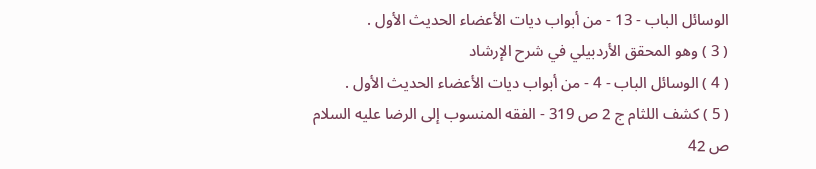الوسائل الباب - 13 - من أبواب ديات الأعضاء الحديث الأول .
( 3 ) وهو المحقق الأردبيلي في شرح الإرشاد
( 4 ) الوسائل الباب - 4 - من أبواب ديات الأعضاء الحديث الأول .
( 5 ) كشف اللثام ج 2 ص 319 - الفقه المنسوب إلى الرضا عليه السلام
ص 42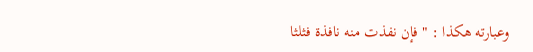وعبارته هكذا : " فإن نفذت منه نافذة فثلثا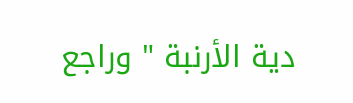دية الأرنبة " وراجع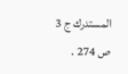المستدرك ج 3
ص 274 .